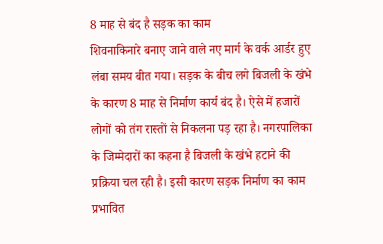8 माह से बंद है सड़क का काम
शिवनाकिनारे बनाए जाने वाले नए मार्ग के वर्क आर्डर हुए लंबा समय बीत गया। सड़क के बीच लगे बिजली के खंभे के कारण 8 माह से निर्माण कार्य बंद है। ऐसे में हजारों लोगों को तंग रास्तों से निकलना पड़ रहा है। नगरपालिका के जिम्मेदारों का कहना है बिजली के खंभे हटाने की प्रक्रिया चल रही है। इसी कारण सड़क निर्माण का काम प्रभावित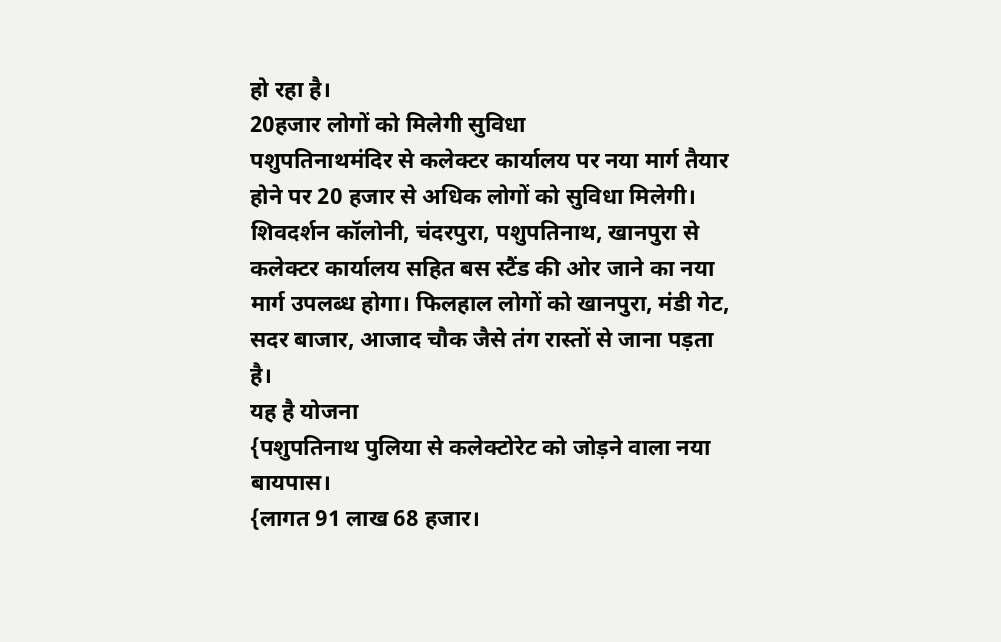हो रहा है।
20हजार लोगों को मिलेगी सुविधा
पशुपतिनाथमंदिर से कलेक्टर कार्यालय पर नया मार्ग तैयार होने पर 20 हजार से अधिक लोगों को सुविधा मिलेगी। शिवदर्शन कॉलोनी, चंदरपुरा, पशुपतिनाथ, खानपुरा से कलेक्टर कार्यालय सहित बस स्टैंड की ओर जाने का नया मार्ग उपलब्ध होगा। फिलहाल लोगों को खानपुरा, मंडी गेट, सदर बाजार, आजाद चौक जैसे तंग रास्तों से जाना पड़ता है।
यह है योजना
{पशुपतिनाथ पुलिया से कलेक्टोरेट को जोड़ने वाला नया बायपास।
{लागत 91 लाख 68 हजार।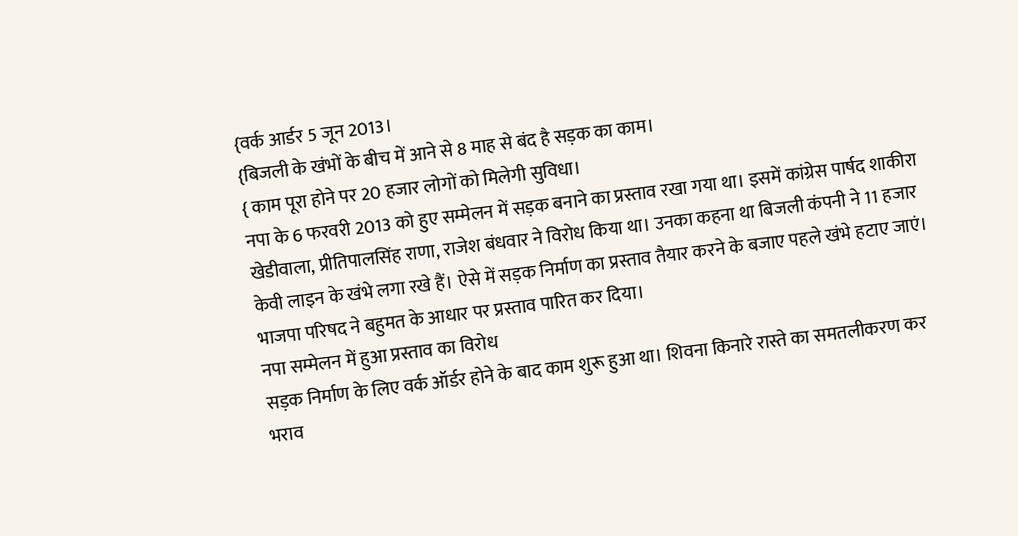{वर्क आर्डर 5 जून 2013।
{बिजली के खंभों के बीच में आने से 8 माह से बंद है सड़क का काम।
{ काम पूरा होने पर 20 हजार लोगों को मिलेगी सुविधा।
नपा के 6 फरवरी 2013 को हुए सम्मेलन में सड़क बनाने का प्रस्ताव रखा गया था। इसमें कांग्रेस पार्षद शाकीरा खेडीवाला, प्रीतिपालसिंह राणा, राजेश बंधवार ने विरोध किया था। उनका कहना था बिजली कंपनी ने 11 हजार केवी लाइन के खंभे लगा रखे हैं। ऐसे में सड़क निर्माण का प्रस्ताव तैयार करने के बजाए पहले खंभे हटाए जाएं। भाजपा परिषद ने बहुमत के आधार पर प्रस्ताव पारित कर दिया।
नपा सम्मेलन में हुआ प्रस्ताव का विरोध
सड़क निर्माण के लिए वर्क ऑर्डर होने के बाद काम शुरू हुआ था। शिवना किनारे रास्ते का समतलीकरण कर भराव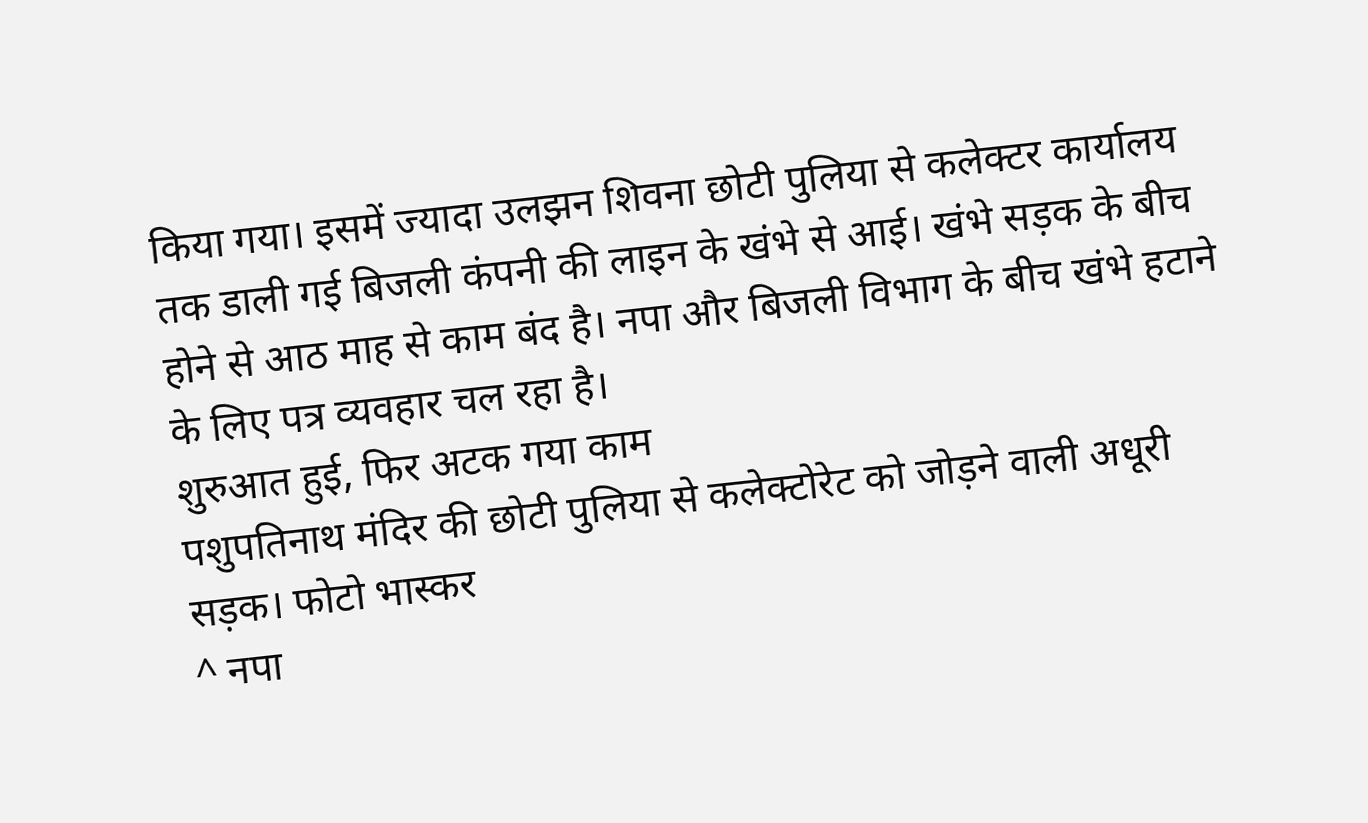किया गया। इसमें ज्यादा उलझन शिवना छोटी पुलिया से कलेक्टर कार्यालय तक डाली गई बिजली कंपनी की लाइन के खंभे से आई। खंभे सड़क के बीच होने से आठ माह से काम बंद है। नपा और बिजली विभाग के बीच खंभे हटाने के लिए पत्र व्यवहार चल रहा है।
शुरुआत हुई, फिर अटक गया काम
पशुपतिनाथ मंदिर की छोटी पुलिया से कलेक्टोरेट को जोड़ने वाली अधूरी सड़क। फोटो भास्कर
^ नपा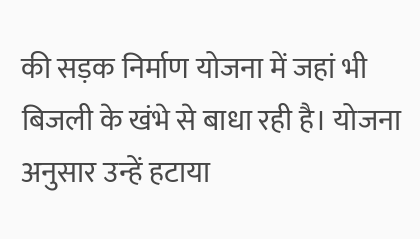की सड़क निर्माण योजना में जहां भी बिजली के खंभे से बाधा रही है। योजना अनुसार उन्हें हटाया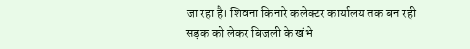जा रहा है। शिवना किनारे कलेक्टर कार्यालय तक बन रही सड़क को लेकर बिजली के खंभे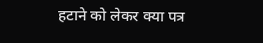हटाने को लेकर क्या पत्र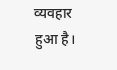व्यवहार हुआ है।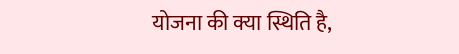योजना की क्या स्थिति है,